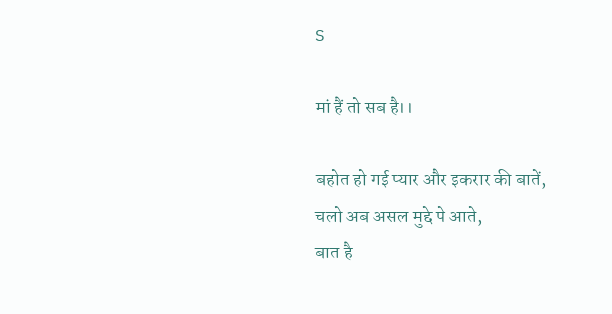S

मां हैं तो सब है।।

बहोत हो गई प्यार और इकरार की बातें,
चलो अब असल मुद्दे पे आते,
बात है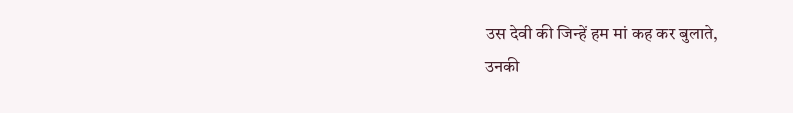उस देवी की जिन्हें हम मां कह कर बुलाते,
उनकी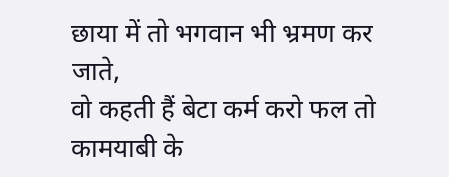छाया में तो भगवान भी भ्रमण कर जाते,
वो कहती हैं बेटा कर्म करो फल तो कामयाबी के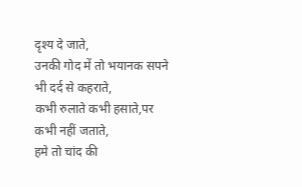दृश्य दे जाते,
उनकी गोद में तो भयानक सपने भी दर्द से कहराते,
कभी रुलाते कभी हसाते,पर कभी नहीं जताते,
हमे तो चांद की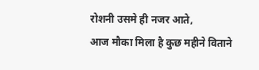रोशनी उसमे ही नजर आते,
आज मौका मिला है कुछ महीने विताने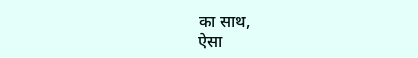का साथ,
ऐसा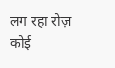लग रहा रोज़ कोई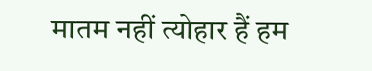मातम नहीं त्योहार हैं हम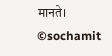मानते।
©sochamit